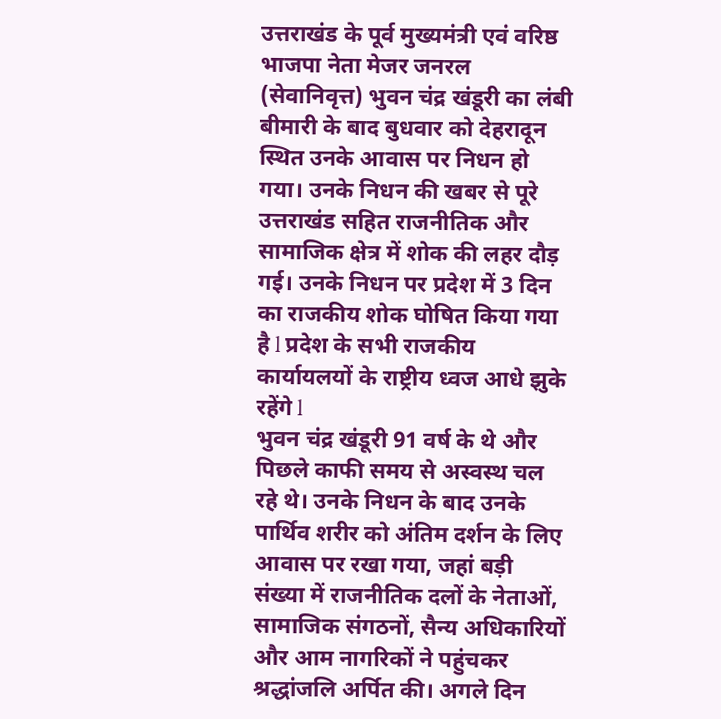उत्तराखंड के पूर्व मुख्यमंत्री एवं वरिष्ठ भाजपा नेता मेजर जनरल (सेवानिवृत्त) भुवन चंद्र खंडूरी का लंबी बीमारी के बाद बुधवार को देहरादून स्थित उनके आवास पर निधन हो गया। उनके निधन की खबर से पूरे उत्तराखंड सहित राजनीतिक और सामाजिक क्षेत्र में शोक की लहर दौड़ गई। उनके निधन पर प्रदेश में 3 दिन का राजकीय शोक घोषित किया गया है l प्रदेश के सभी राजकीय कार्यायलयों के राष्ट्रीय ध्वज आधे झुके रहेंगे l
भुवन चंद्र खंडूरी 91 वर्ष के थे और पिछले काफी समय से अस्वस्थ चल रहे थे। उनके निधन के बाद उनके पार्थिव शरीर को अंतिम दर्शन के लिए आवास पर रखा गया, जहां बड़ी संख्या में राजनीतिक दलों के नेताओं, सामाजिक संगठनों, सैन्य अधिकारियों और आम नागरिकों ने पहुंचकर श्रद्धांजलि अर्पित की। अगले दिन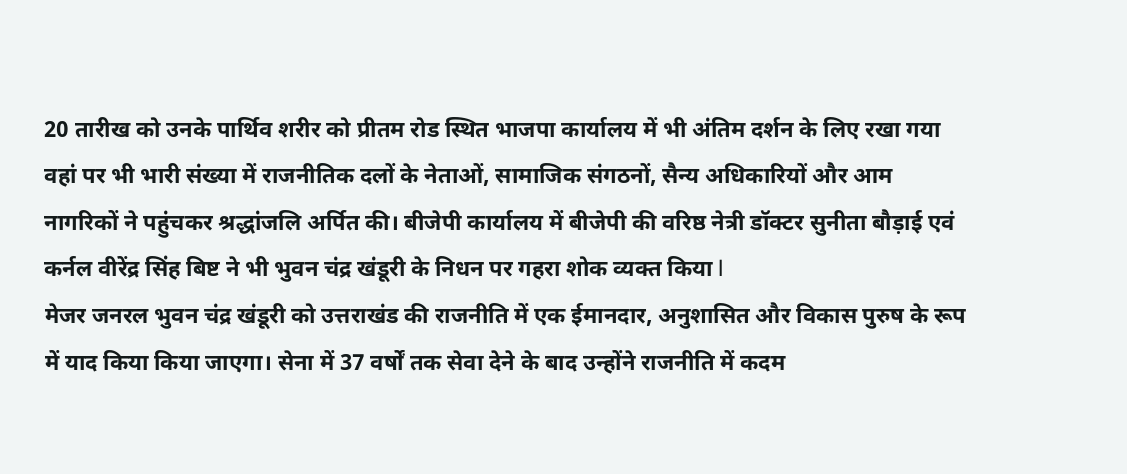20 तारीख को उनके पार्थिव शरीर को प्रीतम रोड स्थित भाजपा कार्यालय में भी अंतिम दर्शन के लिए रखा गया वहां पर भी भारी संख्या में राजनीतिक दलों के नेताओं, सामाजिक संगठनों, सैन्य अधिकारियों और आम नागरिकों ने पहुंचकर श्रद्धांजलि अर्पित की। बीजेपी कार्यालय में बीजेपी की वरिष्ठ नेत्री डॉक्टर सुनीता बौड़ाई एवं कर्नल वीरेंद्र सिंह बिष्ट ने भी भुवन चंद्र खंडूरी के निधन पर गहरा शोक व्यक्त किया l
मेजर जनरल भुवन चंद्र खंडूरी को उत्तराखंड की राजनीति में एक ईमानदार, अनुशासित और विकास पुरुष के रूप में याद किया किया जाएगा। सेना में 37 वर्षों तक सेवा देने के बाद उन्होंने राजनीति में कदम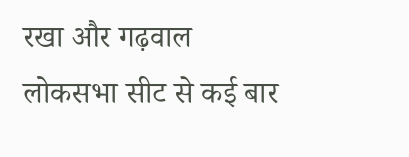रखा और गढ़वाल लोकसभा सीट से कई बार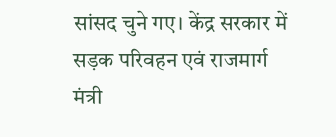सांसद चुने गए। केंद्र सरकार में सड़क परिवहन एवं राजमार्ग मंत्री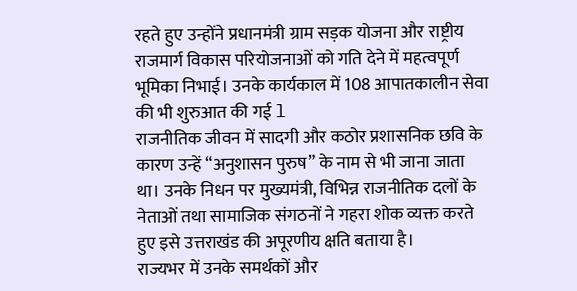रहते हुए उन्होंने प्रधानमंत्री ग्राम सड़क योजना और राष्ट्रीय राजमार्ग विकास परियोजनाओं को गति देने में महत्वपूर्ण भूमिका निभाई। उनके कार्यकाल में 108 आपातकालीन सेवा की भी शुरुआत की गई l
राजनीतिक जीवन में सादगी और कठोर प्रशासनिक छवि के कारण उन्हें “अनुशासन पुरुष” के नाम से भी जाना जाता था। उनके निधन पर मुख्यमंत्री, विभिन्न राजनीतिक दलों के नेताओं तथा सामाजिक संगठनों ने गहरा शोक व्यक्त करते हुए इसे उत्तराखंड की अपूरणीय क्षति बताया है।
राज्यभर में उनके समर्थकों और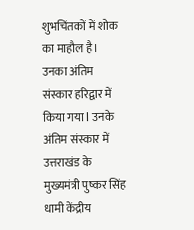शुभचिंतकों में शोक का माहौल है। उनका अंतिम संस्कार हरिद्वार में किया गया l उनके अंतिम संस्कार में उत्तराखंड के मुख्यमंत्री पुष्कर सिंह धामी केंद्रीय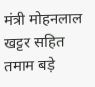मंत्री मोहनलाल खट्टर सहित तमाम बड़े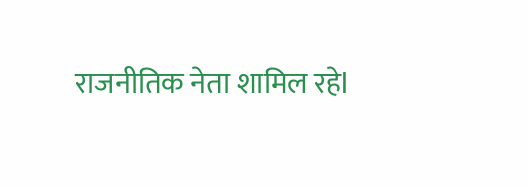राजनीतिक नेता शामिल रहेl